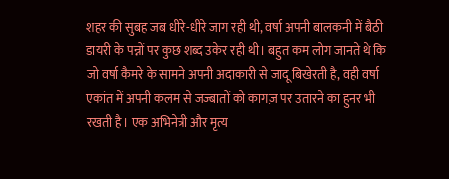शहर की सुबह जब धीरे-धीरे जाग रही थी, वर्षा अपनी बालकनी में बैठी डायरी के पन्नों पर कुछ शब्द उकेर रही थी। बहुत कम लोग जानते थे कि जो वर्षा कैमरे के सामने अपनी अदाकारी से जादू बिखेरती है, वही वर्षा एकांत में अपनी कलम से जज्बातों को कागज़ पर उतारने का हुनर भी रखती है। एक अभिनेत्री और मृत्य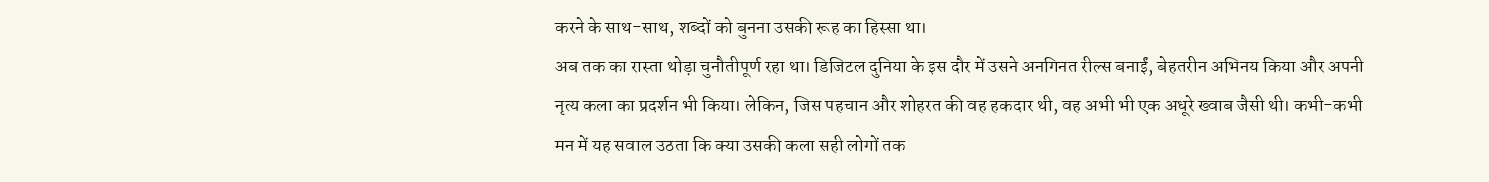करने के साथ-साथ, शब्दों को बुनना उसकी रूह का हिस्सा था।
अब तक का रास्ता थोड़ा चुनौतीपूर्ण रहा था। डिजिटल दुनिया के इस दौर में उसने अनगिनत रील्स बनाईं, बेहतरीन अभिनय किया और अपनी नृत्य कला का प्रदर्शन भी किया। लेकिन, जिस पहचान और शोहरत की वह हकदार थी, वह अभी भी एक अधूरे ख्वाब जैसी थी। कभी-कभी मन में यह सवाल उठता कि क्या उसकी कला सही लोगों तक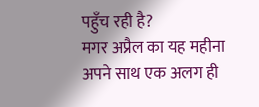पहुँच रही है?
मगर अप्रैल का यह महीना अपने साथ एक अलग ही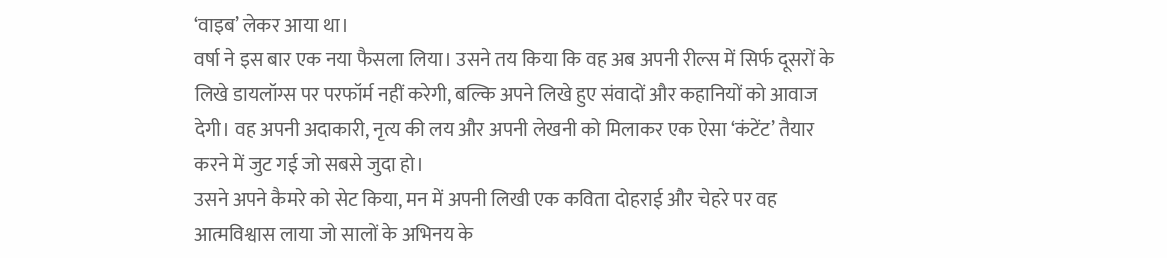‘वाइब’ लेकर आया था।
वर्षा ने इस बार एक नया फैसला लिया। उसने तय किया कि वह अब अपनी रील्स में सिर्फ दूसरों के लिखे डायलॉग्स पर परफॉर्म नहीं करेगी, बल्कि अपने लिखे हुए संवादों और कहानियों को आवाज देगी। वह अपनी अदाकारी, नृत्य की लय और अपनी लेखनी को मिलाकर एक ऐसा ‘कंटेंट’ तैयार करने में जुट गई जो सबसे जुदा हो।
उसने अपने कैमरे को सेट किया, मन में अपनी लिखी एक कविता दोहराई और चेहरे पर वह आत्मविश्वास लाया जो सालों के अभिनय के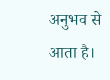अनुभव से आता है।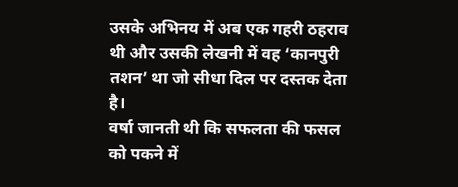उसके अभिनय में अब एक गहरी ठहराव थी और उसकी लेखनी में वह ‘कानपुरी तशन’ था जो सीधा दिल पर दस्तक देता है।
वर्षा जानती थी कि सफलता की फसल को पकने में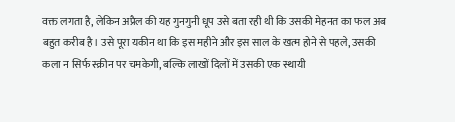वक्त लगता है, लेकिन अप्रैल की यह गुनगुनी धूप उसे बता रही थी कि उसकी मेहनत का फल अब बहुत करीब है। उसे पूरा यकीन था कि इस महीने और इस साल के खत्म होने से पहले, उसकी कला न सिर्फ स्क्रीन पर चमकेगी, बल्कि लाखों दिलों में उसकी एक स्थायी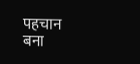पहचान बना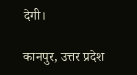देगी।

कानपुर, उत्तर प्रदेश